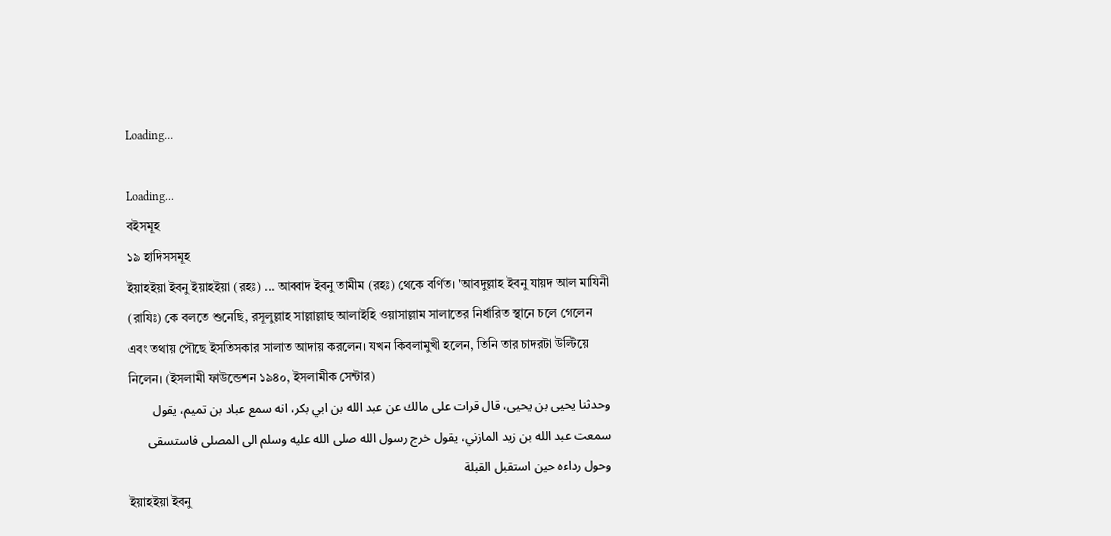Loading...

Loading...
বইসমূহ
১৯ হাদিসসমূহ
ইয়াহইয়া ইবনু ইয়াহইয়া (রহঃ) ... আব্বাদ ইবনু তামীম (রহঃ) থেকে বর্ণিত। 'আবদুল্লাহ ইবনু যায়দ আল মাযিনী (রাযিঃ) কে বলতে শুনেছি, রসূলুল্লাহ সাল্লাল্লাহু আলাইহি ওয়াসাল্লাম সালাতের নির্ধারিত স্থানে চলে গেলেন এবং তথায় পৌছে ইসতিসকার সালাত আদায় করলেন। যখন কিবলামুখী হলেন, তিনি তার চাদরটা উল্টিয়ে নিলেন। (ইসলামী ফাউন্ডেশন ১৯৪০, ইসলামীক সেন্টার)
وحدثنا يحيى بن يحيى، قال قرات على مالك عن عبد الله بن ابي بكر، انه سمع عباد بن تميم، يقول سمعت عبد الله بن زيد المازني، يقول خرج رسول الله صلى الله عليه وسلم الى المصلى فاستسقى وحول رداءه حين استقبل القبلة
ইয়াহইয়া ইবনু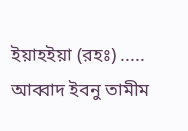ইয়াহইয়া (রহঃ) ..... আব্বাদ ইবনু তামীম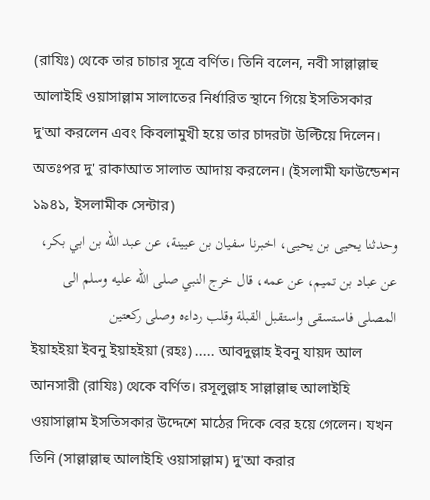(রাযিঃ) থেকে তার চাচার সূত্রে বর্ণিত। তিনি বলেন, নবী সাল্লাল্লাহু আলাইহি ওয়াসাল্লাম সালাতের নির্ধারিত স্থানে গিয়ে ইসতিসকার দু'আ করলেন এবং কিবলামুখী হয়ে তার চাদরটা উল্টিয়ে দিলেন। অতঃপর দু' রাকাআত সালাত আদায় করলেন। (ইসলামী ফাউন্ডেশন ১৯৪১, ইসলামীক সেন্টার)
وحدثنا يحيى بن يحيى، اخبرنا سفيان بن عيينة، عن عبد الله بن ابي بكر، عن عباد بن تميم، عن عمه، قال خرج النبي صلى الله عليه وسلم الى المصلى فاستسقى واستقبل القبلة وقلب رداءه وصلى ركعتين
ইয়াহইয়া ইবনু ইয়াহইয়া (রহঃ) ..... আবদুল্লাহ ইবনু যায়দ আল আনসারী (রাযিঃ) থেকে বর্ণিত। রসূলুল্লাহ সাল্লাল্লাহু আলাইহি ওয়াসাল্লাম ইসতিসকার উদ্দেশে মাঠের দিকে বের হয়ে গেলেন। যখন তিনি (সাল্লাল্লাহু আলাইহি ওয়াসাল্লাম) দু'আ করার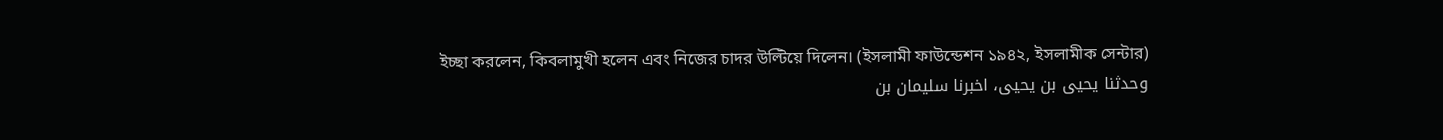ইচ্ছা করলেন, কিবলামুখী হলেন এবং নিজের চাদর উল্টিয়ে দিলেন। (ইসলামী ফাউন্ডেশন ১৯৪২, ইসলামীক সেন্টার)
وحدثنا يحيى بن يحيى، اخبرنا سليمان بن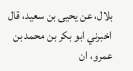بلال، عن يحيى بن سعيد، قال اخبرني ابو بكر بن محمد بن عمرو، ان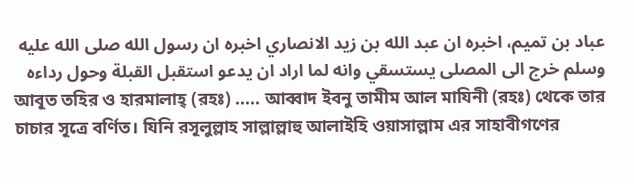عباد بن تميم، اخبره ان عبد الله بن زيد الانصاري اخبره ان رسول الله صلى الله عليه وسلم خرج الى المصلى يستسقي وانه لما اراد ان يدعو استقبل القبلة وحول رداءه
আবূত তহির ও হারমালাহ্ (রহঃ) ..... আব্বাদ ইবনু তামীম আল মাযিনী (রহঃ) থেকে তার চাচার সূত্রে বর্ণিত। যিনি রসূলুল্লাহ সাল্লাল্লাহু আলাইহি ওয়াসাল্লাম এর সাহাবীগণের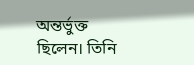অন্তর্ভুক্ত ছিলেন। তিনি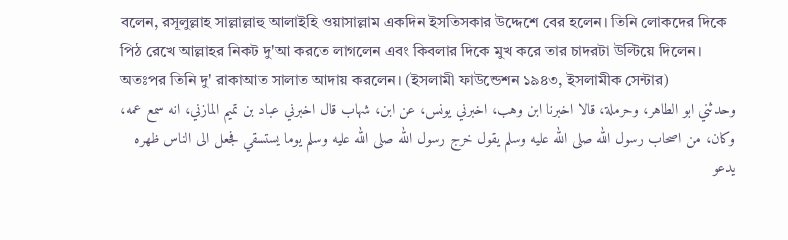বলেন, রসূলুল্লাহ সাল্লাল্লাহু আলাইহি ওয়াসাল্লাম একদিন ইসতিসকার উদ্দেশে বের হলেন। তিনি লোকদের দিকে পিঠ রেখে আল্লাহর নিকট দু'আ করতে লাগলেন এবং কিবলার দিকে মুখ করে তার চাদরটা উল্টিয়ে দিলেন। অতঃপর তিনি দু' রাকাআত সালাত আদায় করলেন। (ইসলামী ফাউন্ডেশন ১৯৪৩, ইসলামীক সেন্টার)
وحدثني ابو الطاهر، وحرملة، قالا اخبرنا ابن وهب، اخبرني يونس، عن ابن، شهاب قال اخبرني عباد بن تميم المازني، انه سمع عمه، وكان، من اصحاب رسول الله صلى الله عليه وسلم يقول خرج رسول الله صلى الله عليه وسلم يوما يستسقي فجعل الى الناس ظهره يدعو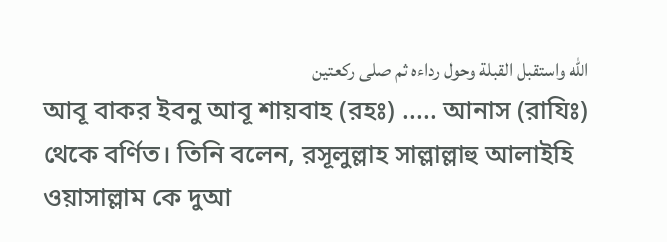الله واستقبل القبلة وحول رداءه ثم صلى ركعتين
আবূ বাকর ইবনু আবূ শায়বাহ (রহঃ) ..... আনাস (রাযিঃ) থেকে বর্ণিত। তিনি বলেন, রসূলুল্লাহ সাল্লাল্লাহু আলাইহি ওয়াসাল্লাম কে দুআ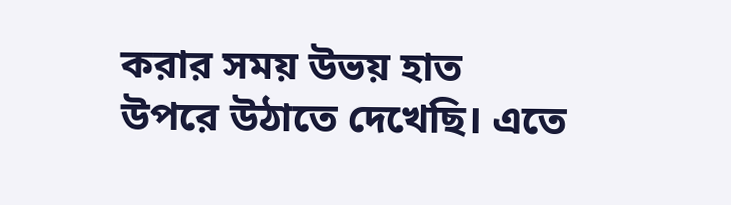করার সময় উভয় হাত উপরে উঠাতে দেখেছি। এতে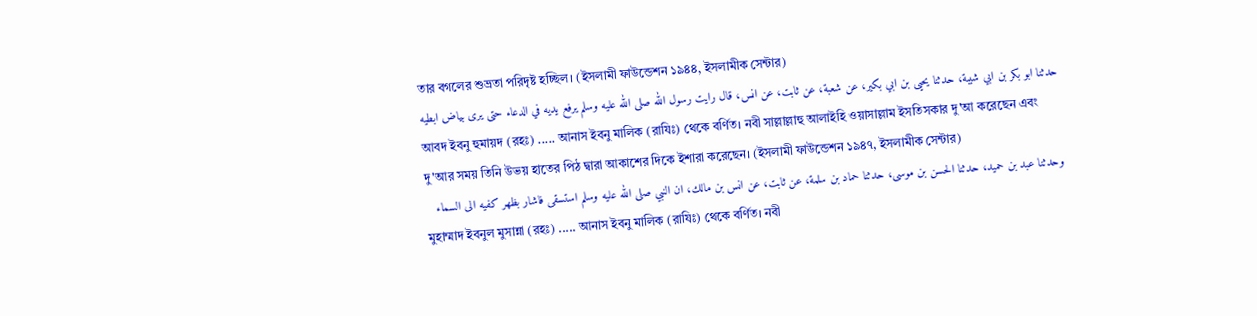তার বগলের শুভ্রতা পরিদৃষ্ট হচ্ছিল। (ইসলামী ফাউন্ডেশন ১৯৪৪, ইসলামীক সেন্টার)
حدثنا ابو بكر بن ابي شيبة، حدثنا يحيى بن ابي بكير، عن شعبة، عن ثابت، عن انس، قال رايت رسول الله صلى الله عليه وسلم يرفع يديه في الدعاء حتى يرى بياض ابطيه
আবদ ইবনু হুমায়দ (রহঃ) ..... আনাস ইবনু মালিক (রাযিঃ) থেকে বর্ণিত। নবী সাল্লাল্লাহু আলাইহি ওয়াসাল্লাম ইসতিসকার দু'আ করেছেন এবং দু'আর সময় তিনি উভয় হাতের পিঠ দ্বারা আকাশের দিকে ইশারা করেছেন। (ইসলামী ফাউন্ডেশন ১৯৪৭, ইসলামীক সেন্টার)
وحدثنا عبد بن حميد، حدثنا الحسن بن موسى، حدثنا حماد بن سلمة، عن ثابت، عن انس بن مالك، ان النبي صلى الله عليه وسلم استسقى فاشار بظهر كفيه الى السماء
মুহাম্মাদ ইবনুল মুসান্না (রহঃ) ..... আনাস ইবনু মালিক (রাযিঃ) থেকে বর্ণিত। নবী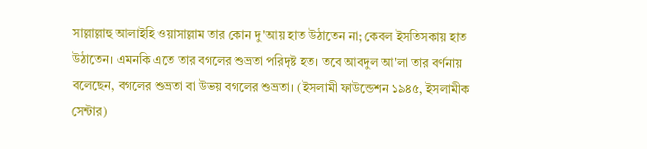সাল্লাল্লাহু আলাইহি ওয়াসাল্লাম তার কোন দু'আয় হাত উঠাতেন না; কেবল ইসতিসকায় হাত উঠাতেন। এমনকি এতে তার বগলের শুভ্রতা পরিদৃষ্ট হত। তবে আবদুল আ'লা তার বর্ণনায় বলেছেন, বগলের শুভ্রতা বা উভয় বগলের শুভ্রতা। (ইসলামী ফাউন্ডেশন ১৯৪৫, ইসলামীক সেন্টার)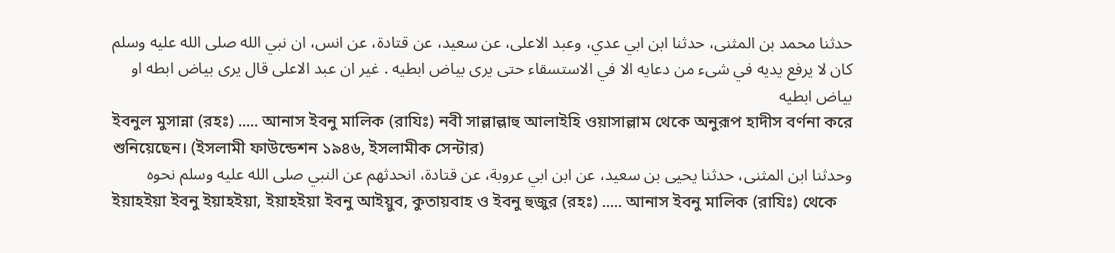حدثنا محمد بن المثنى، حدثنا ابن ابي عدي، وعبد الاعلى، عن سعيد، عن قتادة، عن انس، ان نبي الله صلى الله عليه وسلم كان لا يرفع يديه في شىء من دعايه الا في الاستسقاء حتى يرى بياض ابطيه . غير ان عبد الاعلى قال يرى بياض ابطه او بياض ابطيه
ইবনুল মুসান্না (রহঃ) ..... আনাস ইবনু মালিক (রাযিঃ) নবী সাল্লাল্লাহু আলাইহি ওয়াসাল্লাম থেকে অনুরূপ হাদীস বর্ণনা করে শুনিয়েছেন। (ইসলামী ফাউন্ডেশন ১৯৪৬, ইসলামীক সেন্টার)
وحدثنا ابن المثنى، حدثنا يحيى بن سعيد، عن ابن ابي عروبة، عن قتادة، انحدثهم عن النبي صلى الله عليه وسلم نحوه
ইয়াহইয়া ইবনু ইয়াহইয়া, ইয়াহইয়া ইবনু আইয়ুব, কুতায়বাহ ও ইবনু হুজুর (রহঃ) ..... আনাস ইবনু মালিক (রাযিঃ) থেকে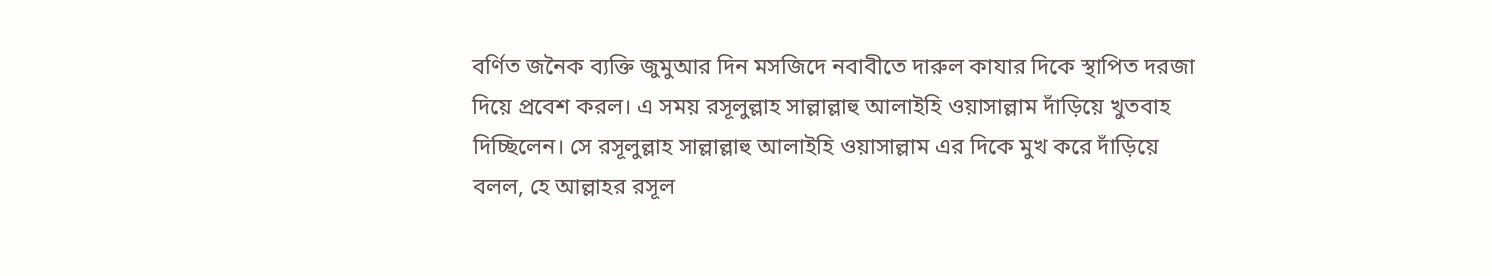বর্ণিত জনৈক ব্যক্তি জুমুআর দিন মসজিদে নবাবীতে দারুল কাযার দিকে স্থাপিত দরজা দিয়ে প্রবেশ করল। এ সময় রসূলুল্লাহ সাল্লাল্লাহু আলাইহি ওয়াসাল্লাম দাঁড়িয়ে খুতবাহ দিচ্ছিলেন। সে রসূলুল্লাহ সাল্লাল্লাহু আলাইহি ওয়াসাল্লাম এর দিকে মুখ করে দাঁড়িয়ে বলল, হে আল্লাহর রসূল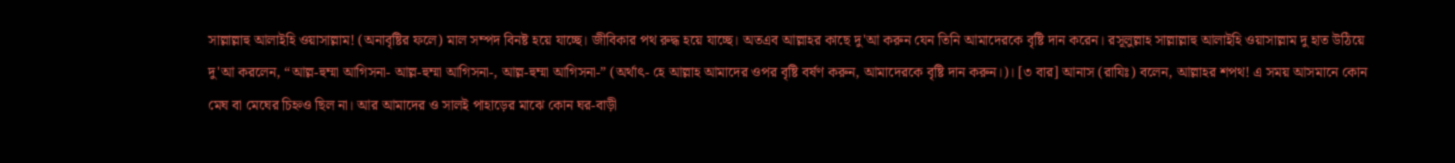সাল্লাল্লাহু আলাইহি ওয়াসাল্লাম! (অনাবৃষ্টির ফলে) মাল সম্পদ বিনষ্ট হয়ে যাচ্ছে। জীবিকার পথ রুদ্ধ হয়ে যাচ্ছে। অতএব আল্লাহর কাছে দু'আ করুন যেন তিনি আমাদেরকে বৃষ্টি দান করেন। রসূলুল্লাহ সাল্লাল্লাহু আলাইহি ওয়াসাল্লাম দু হাত উঠিয়ে দু'আ করলেন, “আল্ল-হুম্মা আগিসনা- আল্ল-হুম্মা আগিসনা-, আল্ল-হুম্মা আগিসনা-” (অর্থাৎ- হে আল্লাহ আমাদের ওপর বৃষ্টি বর্ষণ করুন, আমাদেরকে বৃষ্টি দান করুন।)। [৩ বার] আনাস (রাযিঃ) বলেন, আল্লাহর শপথ! এ সময় আসমানে কোন মেঘ বা মেঘের চিহ্নও ছিল না। আর আমাদের ও সালই পাহাড়ের মাঝে কোন ঘর-বাড়ী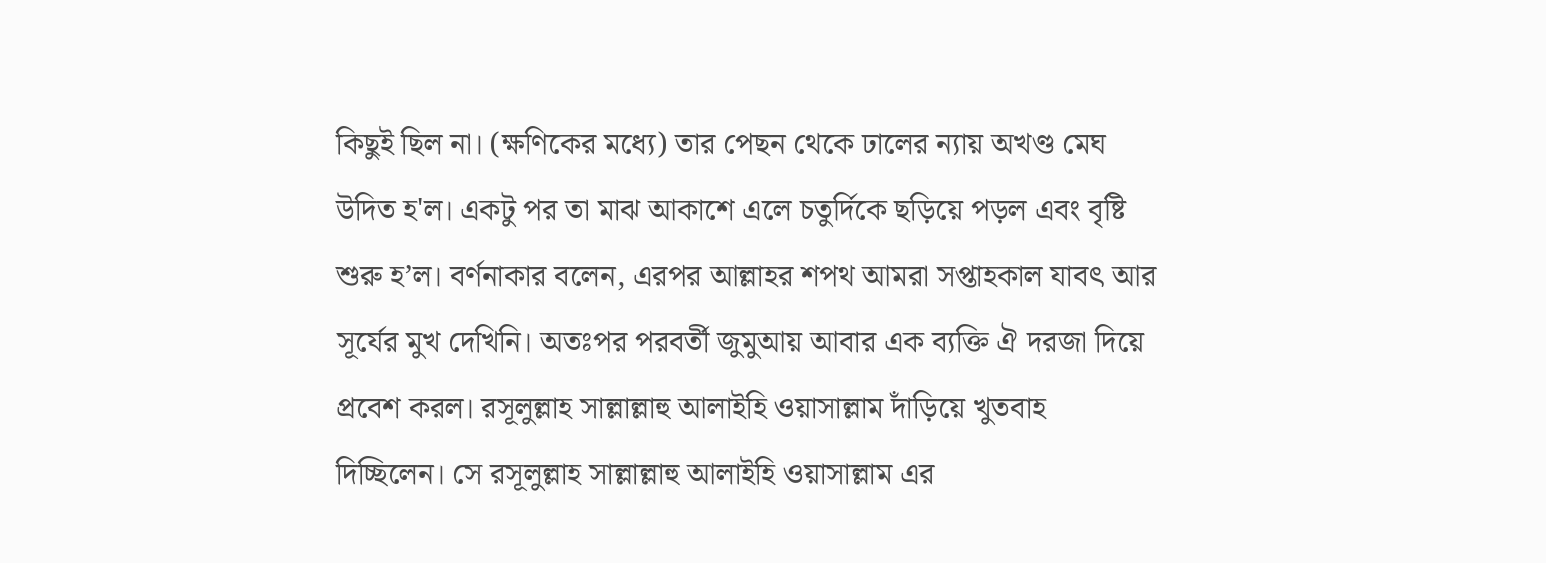কিছুই ছিল না। (ক্ষণিকের মধ্যে) তার পেছন থেকে ঢালের ন্যায় অখণ্ড মেঘ উদিত হ'ল। একটু পর তা মাঝ আকাশে এলে চতুর্দিকে ছড়িয়ে পড়ল এবং বৃষ্টি শুরু হ’ল। বর্ণনাকার বলেন, এরপর আল্লাহর শপথ আমরা সপ্তাহকাল যাবৎ আর সূর্যের মুখ দেখিনি। অতঃপর পরবর্তী জুমুআয় আবার এক ব্যক্তি ঐ দরজা দিয়ে প্রবেশ করল। রসূলুল্লাহ সাল্লাল্লাহু আলাইহি ওয়াসাল্লাম দাঁড়িয়ে খুতবাহ দিচ্ছিলেন। সে রসূলুল্লাহ সাল্লাল্লাহু আলাইহি ওয়াসাল্লাম এর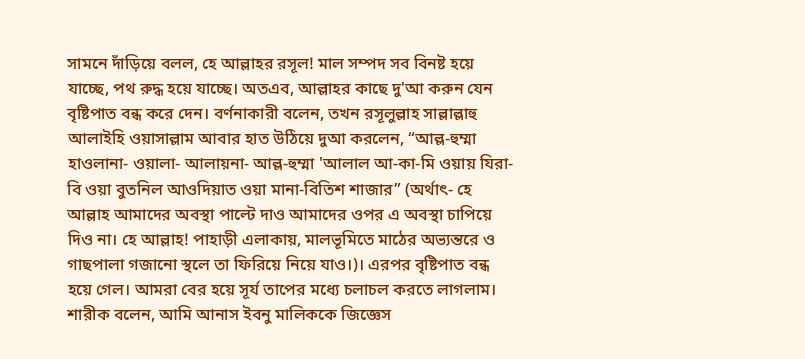সামনে দাঁড়িয়ে বলল, হে আল্লাহর রসূল! মাল সম্পদ সব বিনষ্ট হয়ে যাচ্ছে, পথ রুদ্ধ হয়ে যাচ্ছে। অতএব, আল্লাহর কাছে দু'আ করুন যেন বৃষ্টিপাত বন্ধ করে দেন। বর্ণনাকারী বলেন, তখন রসূলুল্লাহ সাল্লাল্লাহু আলাইহি ওয়াসাল্লাম আবার হাত উঠিয়ে দুআ করলেন, “আল্ল-হুম্মা হাওলানা- ওয়ালা- আলায়না- আল্ল-হুম্মা 'আলাল আ-কা-মি ওয়ায় যিরা-বি ওয়া বুতনিল আওদিয়াত ওয়া মানা-বিতিশ শাজার” (অর্থাৎ- হে আল্লাহ আমাদের অবস্থা পাল্টে দাও আমাদের ওপর এ অবস্থা চাপিয়ে দিও না। হে আল্লাহ! পাহাড়ী এলাকায়, মালভূমিতে মাঠের অভ্যন্তরে ও গাছপালা গজানো স্থলে তা ফিরিয়ে নিয়ে যাও।)। এরপর বৃষ্টিপাত বন্ধ হয়ে গেল। আমরা বের হয়ে সূর্য তাপের মধ্যে চলাচল করতে লাগলাম। শারীক বলেন, আমি আনাস ইবনু মালিককে জিজ্ঞেস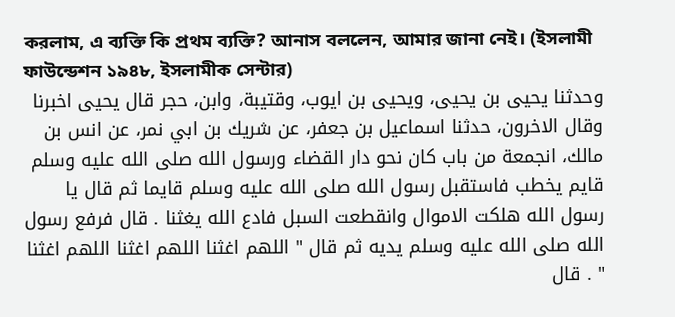করলাম, এ ব্যক্তি কি প্রথম ব্যক্তি? আনাস বললেন, আমার জানা নেই। (ইসলামী ফাউন্ডেশন ১৯৪৮, ইসলামীক সেন্টার)
وحدثنا يحيى بن يحيى، ويحيى بن ايوب، وقتيبة، وابن، حجر قال يحيى اخبرنا وقال الاخرون، حدثنا اسماعيل بن جعفر، عن شريك بن ابي نمر، عن انس بن مالك، انجمعة من باب كان نحو دار القضاء ورسول الله صلى الله عليه وسلم قايم يخطب فاستقبل رسول الله صلى الله عليه وسلم قايما ثم قال يا رسول الله هلكت الاموال وانقطعت السبل فادع الله يغثنا . قال فرفع رسول الله صلى الله عليه وسلم يديه ثم قال " اللهم اغثنا اللهم اغثنا اللهم اغثنا " . قال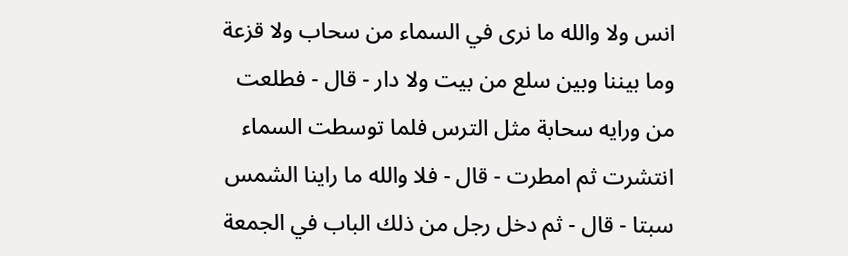انس ولا والله ما نرى في السماء من سحاب ولا قزعة وما بيننا وبين سلع من بيت ولا دار - قال - فطلعت من ورايه سحابة مثل الترس فلما توسطت السماء انتشرت ثم امطرت - قال - فلا والله ما راينا الشمس سبتا - قال - ثم دخل رجل من ذلك الباب في الجمعة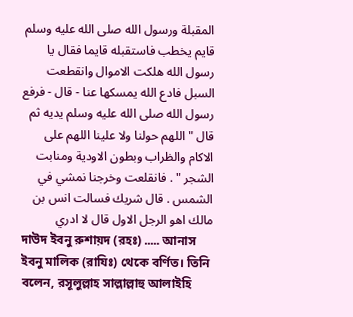المقبلة ورسول الله صلى الله عليه وسلم قايم يخطب فاستقبله قايما فقال يا رسول الله هلكت الاموال وانقطعت السبل فادع الله يمسكها عنا - قال - فرفع رسول الله صلى الله عليه وسلم يديه ثم قال " اللهم حولنا ولا علينا اللهم على الاكام والظراب وبطون الاودية ومنابت الشجر " . فانقلعت وخرجنا نمشي في الشمس . قال شريك فسالت انس بن مالك اهو الرجل الاول قال لا ادري
দাউদ ইবনু রুশায়দ (রহঃ) ..... আনাস ইবনু মালিক (রাযিঃ) থেকে বর্ণিত। তিনি বলেন, রসূলুল্লাহ সাল্লাল্লাহু আলাইহি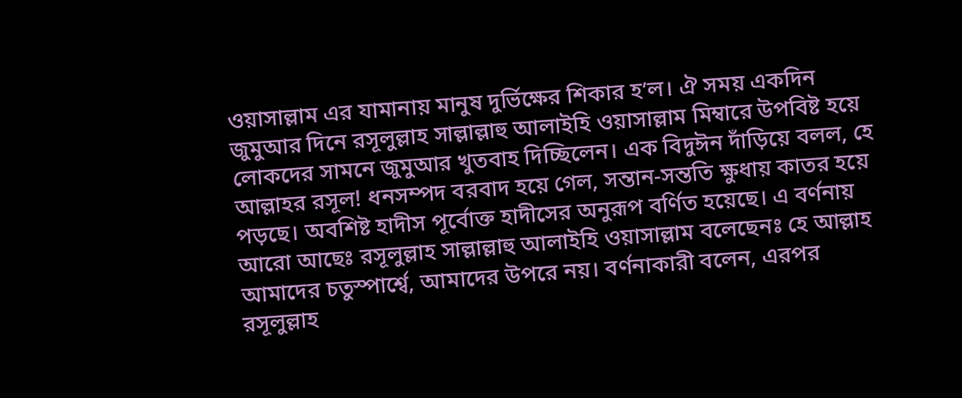ওয়াসাল্লাম এর যামানায় মানুষ দুর্ভিক্ষের শিকার হ’ল। ঐ সময় একদিন জুমুআর দিনে রসূলুল্লাহ সাল্লাল্লাহু আলাইহি ওয়াসাল্লাম মিম্বারে উপবিষ্ট হয়ে লোকদের সামনে জুমুআর খুতবাহ দিচ্ছিলেন। এক বিদুঈন দাঁড়িয়ে বলল, হে আল্লাহর রসূল! ধনসম্পদ বরবাদ হয়ে গেল, সন্তান-সন্ততি ক্ষুধায় কাতর হয়ে পড়ছে। অবশিষ্ট হাদীস পূর্বোক্ত হাদীসের অনুরূপ বর্ণিত হয়েছে। এ বর্ণনায় আরো আছেঃ রসূলুল্লাহ সাল্লাল্লাহু আলাইহি ওয়াসাল্লাম বলেছেনঃ হে আল্লাহ আমাদের চতুস্পার্শ্বে, আমাদের উপরে নয়। বর্ণনাকারী বলেন, এরপর রসূলুল্লাহ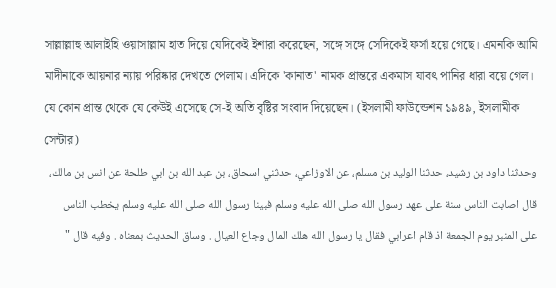সাল্লাল্লাহু আলাইহি ওয়াসাল্লাম হাত দিয়ে যেদিকেই ইশারা করেছেন, সঙ্গে সঙ্গে সেদিকেই ফর্সা হয়ে গেছে। এমনকি আমি মাদীনাকে আয়নার ন্যায় পরিষ্কার দেখতে পেলাম। এদিকে 'কানাত' নামক প্রান্তরে একমাস যাবৎ পানির ধারা বয়ে গেল। যে কোন প্রান্ত থেকে যে কেউই এসেছে সে-ই অতি বৃষ্টির সংবাদ দিয়েছেন। (ইসলামী ফাউন্ডেশন ১৯৪৯, ইসলামীক সেন্টার)
وحدثنا داود بن رشيد، حدثنا الوليد بن مسلم، عن الاوزاعي، حدثني اسحاق، بن عبد الله بن ابي طلحة عن انس بن مالك، قال اصابت الناس سنة على عهد رسول الله صلى الله عليه وسلم فبينا رسول الله صلى الله عليه وسلم يخطب الناس على المنبر يوم الجمعة اذ قام اعرابي فقال يا رسول الله هلك المال وجاع العيال . وساق الحديث بمعناه . وفيه قال "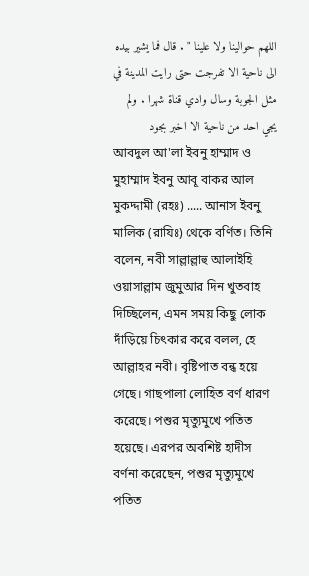اللهم حوالينا ولا علينا " . قال فما يشير بيده الى ناحية الا تفرجت حتى رايت المدينة في مثل الجوبة وسال وادي قناة شهرا . ولم يجي احد من ناحية الا اخبر بجود
আবদুল আ'লা ইবনু হাম্মাদ ও মুহাম্মাদ ইবনু আবূ বাকর আল মুকদ্দামী (রহঃ) ..... আনাস ইবনু মালিক (রাযিঃ) থেকে বর্ণিত। তিনি বলেন, নবী সাল্লাল্লাহু আলাইহি ওয়াসাল্লাম জুমুআর দিন খুতবাহ দিচ্ছিলেন, এমন সময় কিছু লোক দাঁড়িয়ে চিৎকার করে বলল, হে আল্লাহর নবী। বৃষ্টিপাত বন্ধ হয়ে গেছে। গাছপালা লোহিত বর্ণ ধারণ করেছে। পশুর মৃত্যুমুখে পতিত হয়েছে। এরপর অবশিষ্ট হাদীস বর্ণনা করেছেন, পশুর মৃত্যুমুখে পতিত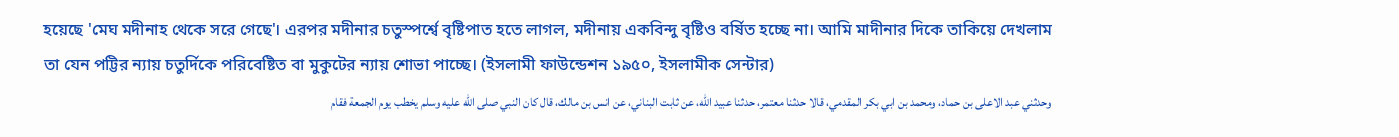হয়েছে 'মেঘ মদীনাহ থেকে সরে গেছে'। এরপর মদীনার চতুস্পর্শ্বে বৃষ্টিপাত হতে লাগল, মদীনায় একবিন্দু বৃষ্টিও বর্ষিত হচ্ছে না। আমি মাদীনার দিকে তাকিয়ে দেখলাম তা যেন পট্টির ন্যায় চতুর্দিকে পরিবেষ্টিত বা মুকুটের ন্যায় শোভা পাচ্ছে। (ইসলামী ফাউন্ডেশন ১৯৫০, ইসলামীক সেন্টার)
وحدثني عبد الاعلى بن حماد، ومحمد بن ابي بكر المقدمي، قالا حدثنا معتمر، حدثنا عبيد الله، عن ثابت البناني، عن انس بن مالك، قال كان النبي صلى الله عليه وسلم يخطب يوم الجمعة فقام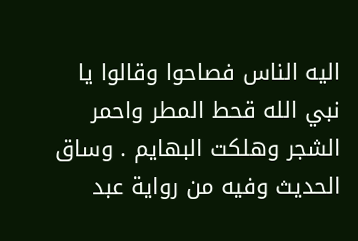اليه الناس فصاحوا وقالوا يا نبي الله قحط المطر واحمر الشجر وهلكت البهايم . وساق الحديث وفيه من رواية عبد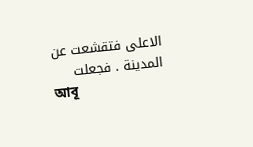الاعلى فتقشعت عن المدينة . فجعلت
আবূ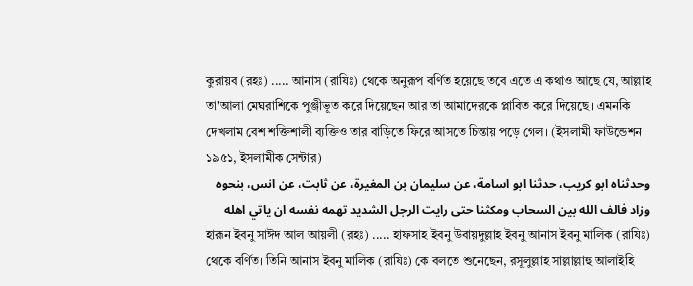কুরায়ব (রহঃ) ..... আনাস (রাযিঃ) থেকে অনুরূপ বর্ণিত হয়েছে তবে এতে এ কথাও আছে যে, আল্লাহ তা'আলা মেঘরাশিকে পুঞ্জীভূত করে দিয়েছেন আর তা আমাদেরকে প্লাবিত করে দিয়েছে। এমনকি দেখলাম বেশ শক্তিশালী ব্যক্তিও তার বাড়িতে ফিরে আসতে চিন্তায় পড়ে গেল। (ইসলামী ফাউন্ডেশন ১৯৫১, ইসলামীক সেন্টার)
وحدثناه ابو كريب، حدثنا ابو اسامة، عن سليمان بن المغيرة، عن ثابت، عن انس، بنحوه وزاد فالف الله بين السحاب ومكثنا حتى رايت الرجل الشديد تهمه نفسه ان ياتي اهله
হারূন ইবনু সাঈদ আল আয়লী (রহঃ) ..... হাফসাহ ইবনু উবায়দুল্লাহ ইবনু আনাস ইবনু মালিক (রাযিঃ) থেকে বর্ণিত। তিনি আনাস ইবনু মালিক (রাযিঃ) কে বলতে শুনেছেন, রসূলুল্লাহ সাল্লাল্লাহু আলাইহি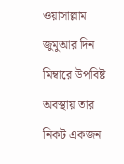ওয়াসাল্লাম জুমুআর দিন মিম্বারে উপবিষ্ট অবস্থায় তার নিকট একজন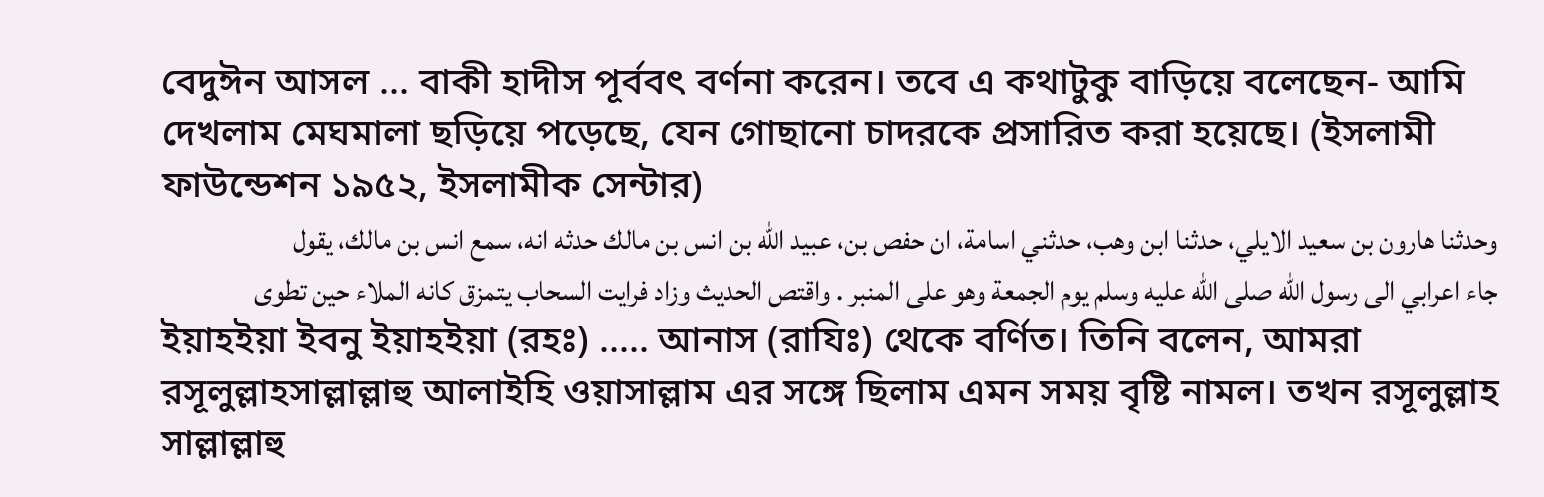বেদুঈন আসল ... বাকী হাদীস পূর্ববৎ বর্ণনা করেন। তবে এ কথাটুকু বাড়িয়ে বলেছেন- আমি দেখলাম মেঘমালা ছড়িয়ে পড়েছে, যেন গোছানো চাদরকে প্রসারিত করা হয়েছে। (ইসলামী ফাউন্ডেশন ১৯৫২, ইসলামীক সেন্টার)
وحدثنا هارون بن سعيد الايلي، حدثنا ابن وهب، حدثني اسامة، ان حفص بن، عبيد الله بن انس بن مالك حدثه انه، سمع انس بن مالك، يقول جاء اعرابي الى رسول الله صلى الله عليه وسلم يوم الجمعة وهو على المنبر . واقتص الحديث وزاد فرايت السحاب يتمزق كانه الملاء حين تطوى
ইয়াহইয়া ইবনু ইয়াহইয়া (রহঃ) ..... আনাস (রাযিঃ) থেকে বর্ণিত। তিনি বলেন, আমরা রসূলুল্লাহসাল্লাল্লাহু আলাইহি ওয়াসাল্লাম এর সঙ্গে ছিলাম এমন সময় বৃষ্টি নামল। তখন রসূলুল্লাহ সাল্লাল্লাহু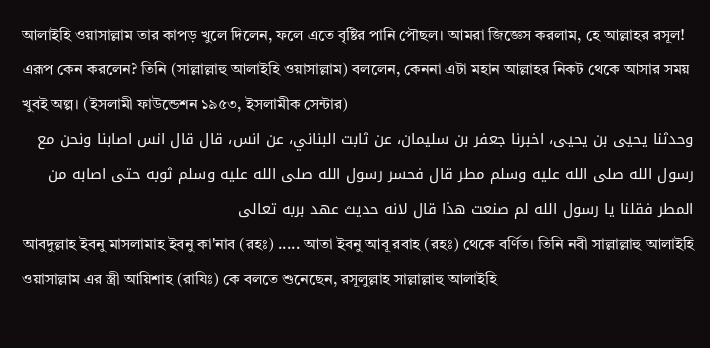আলাইহি ওয়াসাল্লাম তার কাপড় খুলে দিলেন, ফলে এতে বৃষ্টির পানি পৌছল। আমরা জিজ্ঞেস করলাম, হে আল্লাহর রসূল! এরূপ কেন করলেন? তিনি (সাল্লাল্লাহু আলাইহি ওয়াসাল্লাম) বললেন, কেননা এটা মহান আল্লাহর নিকট থেকে আসার সময় খুবই অল্প। (ইসলামী ফাউন্ডেশন ১৯৫৩, ইসলামীক সেন্টার)
وحدثنا يحيى بن يحيى، اخبرنا جعفر بن سليمان، عن ثابت البناني، عن انس، قال قال انس اصابنا ونحن مع رسول الله صلى الله عليه وسلم مطر قال فحسر رسول الله صلى الله عليه وسلم ثوبه حتى اصابه من المطر فقلنا يا رسول الله لم صنعت هذا قال لانه حديث عهد بربه تعالى
আবদুল্লাহ ইবনু মাসলামাহ ইবনু কা'নাব (রহঃ) ..... আতা ইবনু আবূ রবাহ (রহঃ) থেকে বর্ণিত। তিনি নবী সাল্লাল্লাহু আলাইহি ওয়াসাল্লাম এর স্ত্রী আয়িশাহ (রাযিঃ) কে বলতে শুনেছেন, রসূলুল্লাহ সাল্লাল্লাহু আলাইহি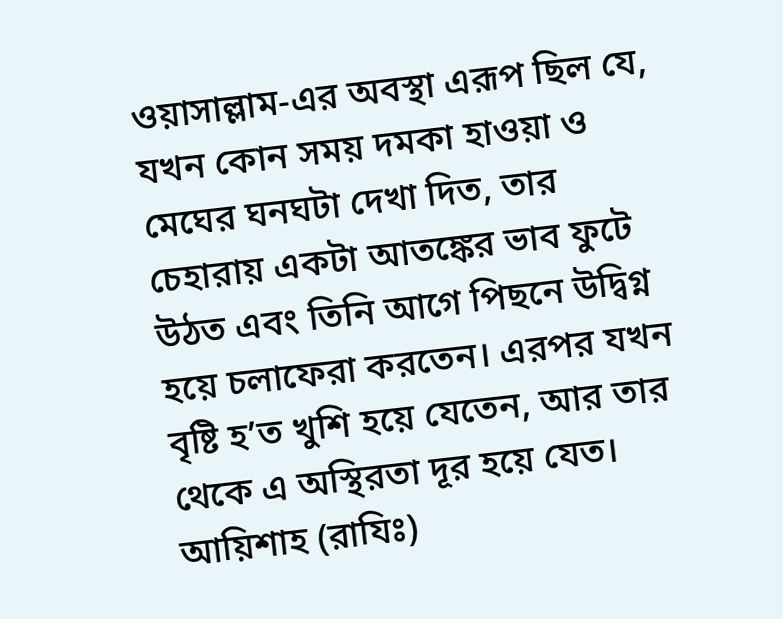ওয়াসাল্লাম-এর অবস্থা এরূপ ছিল যে, যখন কোন সময় দমকা হাওয়া ও মেঘের ঘনঘটা দেখা দিত, তার চেহারায় একটা আতঙ্কের ভাব ফুটে উঠত এবং তিনি আগে পিছনে উদ্বিগ্ন হয়ে চলাফেরা করতেন। এরপর যখন বৃষ্টি হ’ত খুশি হয়ে যেতেন, আর তার থেকে এ অস্থিরতা দূর হয়ে যেত। আয়িশাহ (রাযিঃ)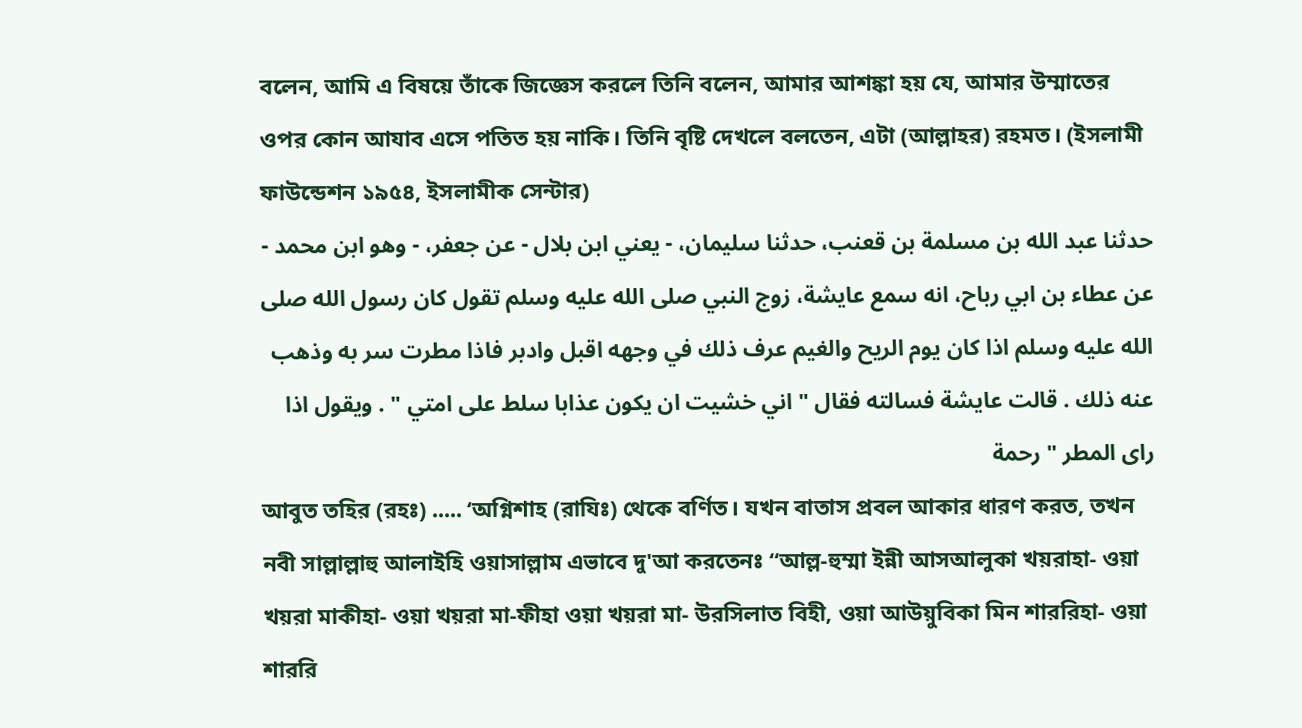বলেন, আমি এ বিষয়ে তাঁকে জিজ্ঞেস করলে তিনি বলেন, আমার আশঙ্কা হয় যে, আমার উম্মাতের ওপর কোন আযাব এসে পতিত হয় নাকি। তিনি বৃষ্টি দেখলে বলতেন, এটা (আল্লাহর) রহমত। (ইসলামী ফাউন্ডেশন ১৯৫৪, ইসলামীক সেন্টার)
حدثنا عبد الله بن مسلمة بن قعنب، حدثنا سليمان، - يعني ابن بلال - عن جعفر، - وهو ابن محمد - عن عطاء بن ابي رباح، انه سمع عايشة، زوج النبي صلى الله عليه وسلم تقول كان رسول الله صلى الله عليه وسلم اذا كان يوم الريح والغيم عرف ذلك في وجهه اقبل وادبر فاذا مطرت سر به وذهب عنه ذلك . قالت عايشة فسالته فقال " اني خشيت ان يكون عذابا سلط على امتي " . ويقول اذا راى المطر " رحمة
আবুত তহির (রহঃ) ..... ‘অগ্নিশাহ (রাযিঃ) থেকে বর্ণিত। যখন বাতাস প্রবল আকার ধারণ করত, তখন নবী সাল্লাল্লাহু আলাইহি ওয়াসাল্লাম এভাবে দু'আ করতেনঃ “আল্ল-হুম্মা ইন্নী আসআলুকা খয়রাহা- ওয়া খয়রা মাকীহা- ওয়া খয়রা মা-ফীহা ওয়া খয়রা মা- উরসিলাত বিহী, ওয়া আউয়ুবিকা মিন শাররিহা- ওয়া শাররি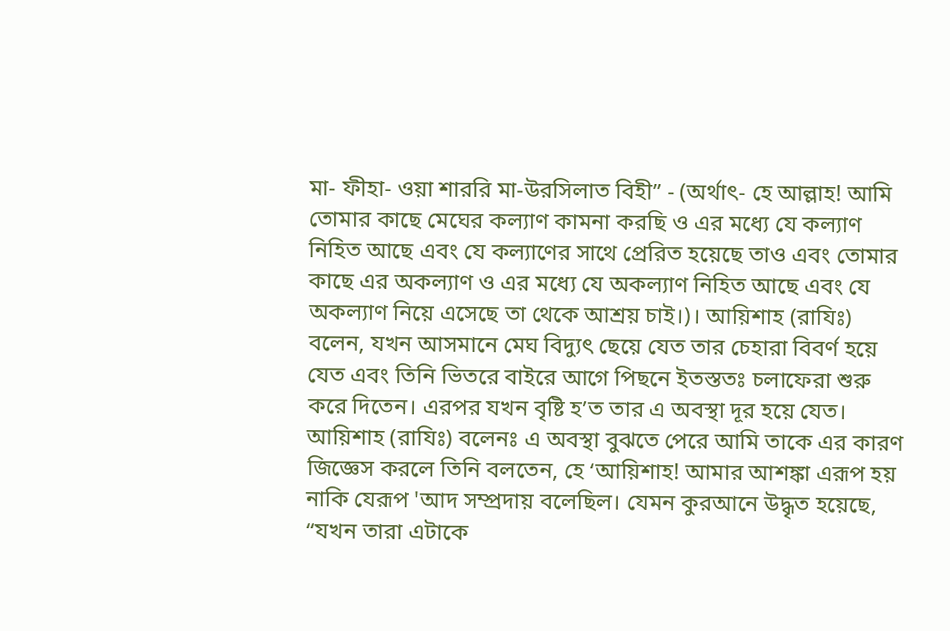মা- ফীহা- ওয়া শাররি মা-উরসিলাত বিহী” - (অর্থাৎ- হে আল্লাহ! আমি তোমার কাছে মেঘের কল্যাণ কামনা করছি ও এর মধ্যে যে কল্যাণ নিহিত আছে এবং যে কল্যাণের সাথে প্রেরিত হয়েছে তাও এবং তোমার কাছে এর অকল্যাণ ও এর মধ্যে যে অকল্যাণ নিহিত আছে এবং যে অকল্যাণ নিয়ে এসেছে তা থেকে আশ্রয় চাই।)। আয়িশাহ (রাযিঃ) বলেন, যখন আসমানে মেঘ বিদ্যুৎ ছেয়ে যেত তার চেহারা বিবর্ণ হয়ে যেত এবং তিনি ভিতরে বাইরে আগে পিছনে ইতস্ততঃ চলাফেরা শুরু করে দিতেন। এরপর যখন বৃষ্টি হ’ত তার এ অবস্থা দূর হয়ে যেত। আয়িশাহ (রাযিঃ) বলেনঃ এ অবস্থা বুঝতে পেরে আমি তাকে এর কারণ জিজ্ঞেস করলে তিনি বলতেন, হে ‘আয়িশাহ! আমার আশঙ্কা এরূপ হয় নাকি যেরূপ 'আদ সম্প্রদায় বলেছিল। যেমন কুরআনে উদ্ধৃত হয়েছে, “যখন তারা এটাকে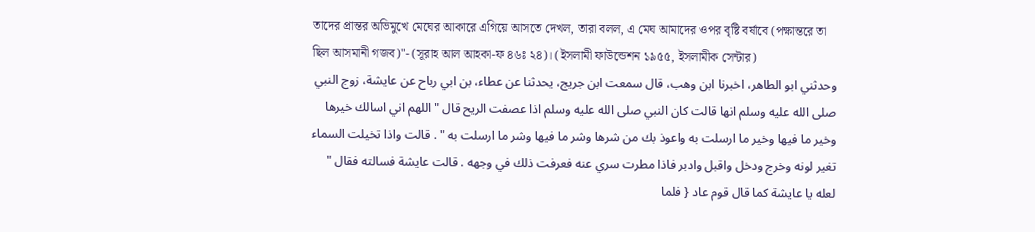তাদের প্রান্তর অভিমুখে মেঘের আকারে এগিয়ে আসতে দেখল, তারা বলল, এ মেঘ আমাদের ওপর বৃষ্টি বর্ষাবে (পক্ষান্তরে তা ছিল আসমানী গজব)"- (সূরাহ আল আহকা-ফ ৪৬ঃ ২৪)। (ইসলামী ফাউন্ডেশন ১৯৫৫, ইসলামীক সেন্টার)
وحدثني ابو الطاهر، اخبرنا ابن وهب، قال سمعت ابن جريج، يحدثنا عن عطاء، بن ابي رباح عن عايشة، زوج النبي صلى الله عليه وسلم انها قالت كان النبي صلى الله عليه وسلم اذا عصفت الريح قال " اللهم اني اسالك خيرها وخير ما فيها وخير ما ارسلت به واعوذ بك من شرها وشر ما فيها وشر ما ارسلت به " . قالت واذا تخيلت السماء تغير لونه وخرج ودخل واقبل وادبر فاذا مطرت سري عنه فعرفت ذلك في وجهه . قالت عايشة فسالته فقال " لعله يا عايشة كما قال قوم عاد { فلما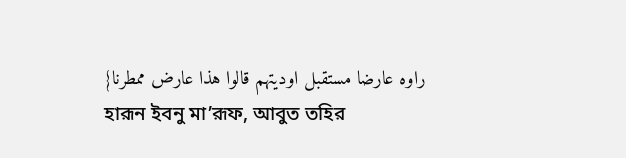راوه عارضا مستقبل اوديتهم قالوا هذا عارض ممطرنا}
হারূন ইবনু মা’রূফ, আবুত তহির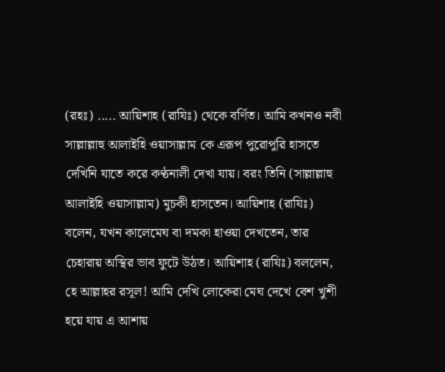(রহঃ) ..... আয়িশাহ (রাযিঃ) থেকে বর্ণিত। আমি কখনও নবী সাল্লাল্লাহু আলাইহি ওয়াসাল্লাম কে এরূপ পুরোপুরি হাসতে দেখিনি যাতে করে কণ্ঠনালী দেখা যায়। বরং তিনি (সাল্লাল্লাহু আলাইহি ওয়াসাল্লাম) মুচকী হাসতেন। আয়িশাহ (রাযিঃ) বলেন, যখন কালেমেঘ বা দমকা হাওয়া দেখতেন, তার চেহারায় অস্থির ভাব ফুটে উঠত। আয়িশাহ (রাযিঃ) বললেন, হে আল্লাহর রসূল! আমি দেখি লোকেরা মেঘ দেখে বেশ খুশী হয়ে যায় এ আশায়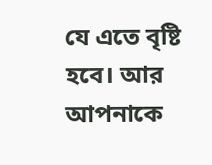যে এতে বৃষ্টি হবে। আর আপনাকে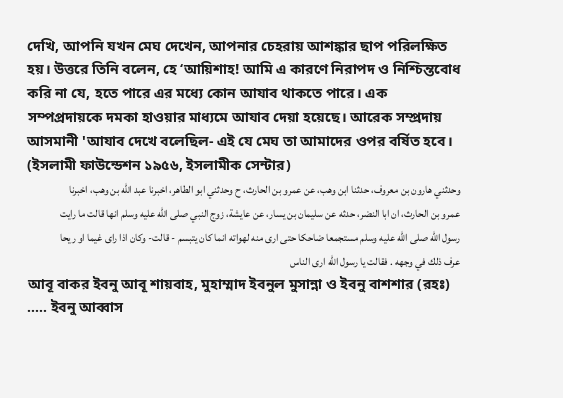দেখি, আপনি যখন মেঘ দেখেন, আপনার চেহরায় আশঙ্কার ছাপ পরিলক্ষিত হয়। উত্তরে তিনি বলেন, হে ‘আয়িশাহ! আমি এ কারণে নিরাপদ ও নিশ্চিন্তবোধ করি না যে, হতে পারে এর মধ্যে কোন আযাব থাকতে পারে। এক সম্পপ্রদায়কে দমকা হাওয়ার মাধ্যমে আযাব দেয়া হয়েছে। আরেক সম্প্রদায় আসমানী 'আযাব দেখে বলেছিল- এই যে মেঘ তা আমাদের ওপর বর্ষিত হবে। (ইসলামী ফাউন্ডেশন ১৯৫৬, ইসলামীক সেন্টার)
وحدثني هارون بن معروف، حدثنا ابن وهب، عن عمرو بن الحارث، ح وحدثني ابو الطاهر، اخبرنا عبد الله بن وهب، اخبرنا عمرو بن الحارث، ان ابا النضر، حدثه عن سليمان بن يسار، عن عايشة، زوج النبي صلى الله عليه وسلم انها قالت ما رايت رسول الله صلى الله عليه وسلم مستجمعا ضاحكا حتى ارى منه لهواته انما كان يتبسم - قالت- وكان اذا راى غيما او ريحا عرف ذلك في وجهه . فقالت يا رسول الله ارى الناس
আবূ বাকর ইবনু আবূ শায়বাহ, মুহাম্মাদ ইবনুল মুসান্না ও ইবনু বাশশার (রহঃ) ..... ইবনু আব্বাস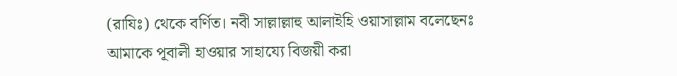(রাযিঃ) থেকে বর্ণিত। নবী সাল্লাল্লাহু আলাইহি ওয়াসাল্লাম বলেছেনঃ আমাকে পূবালী হাওয়ার সাহায্যে বিজয়ী করা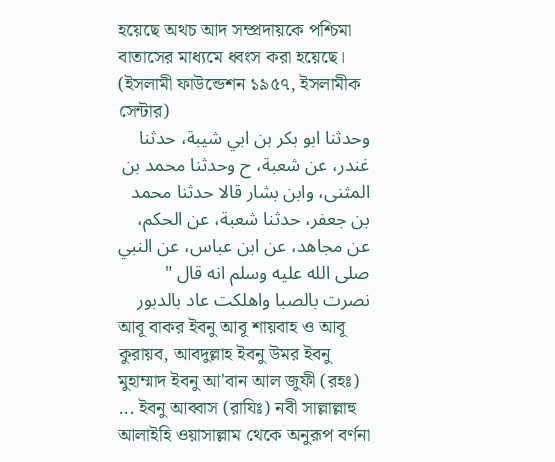হয়েছে অথচ আদ সম্প্রদায়কে পশ্চিমা বাতাসের মাধ্যমে ধ্বংস করা হয়েছে। (ইসলামী ফাউন্ডেশন ১৯৫৭, ইসলামীক সেন্টার)
وحدثنا ابو بكر بن ابي شيبة، حدثنا غندر، عن شعبة، ح وحدثنا محمد بن المثنى، وابن بشار قالا حدثنا محمد بن جعفر، حدثنا شعبة، عن الحكم، عن مجاهد، عن ابن عباس، عن النبي صلى الله عليه وسلم انه قال " نصرت بالصبا واهلكت عاد بالدبور
আবূ বাকর ইবনু আবূ শায়বাহ ও আবূ কুরায়ব, আবদুল্লাহ ইবনু উমর ইবনু মুহাম্মাদ ইবনু আ'বান আল জুফী (রহঃ) ... ইবনু আব্বাস (রাযিঃ) নবী সাল্লাল্লাহু আলাইহি ওয়াসাল্লাম থেকে অনুরূপ বর্ণনা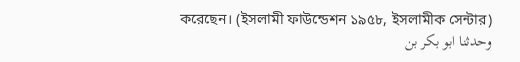করেছেন। (ইসলামী ফাউন্ডেশন ১৯৫৮, ইসলামীক সেন্টার)
وحدثنا ابو بكر بن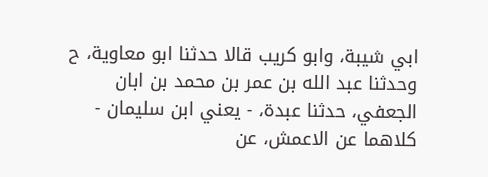ابي شيبة، وابو كريب قالا حدثنا ابو معاوية، ح وحدثنا عبد الله بن عمر بن محمد بن ابان الجعفي، حدثنا عبدة، - يعني ابن سليمان - كلاهما عن الاعمش، عن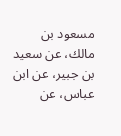مسعود بن مالك، عن سعيد بن جبير، عن ابن عباس، عن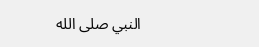النبي صلى الله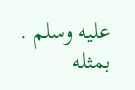عليه وسلم . بمثله